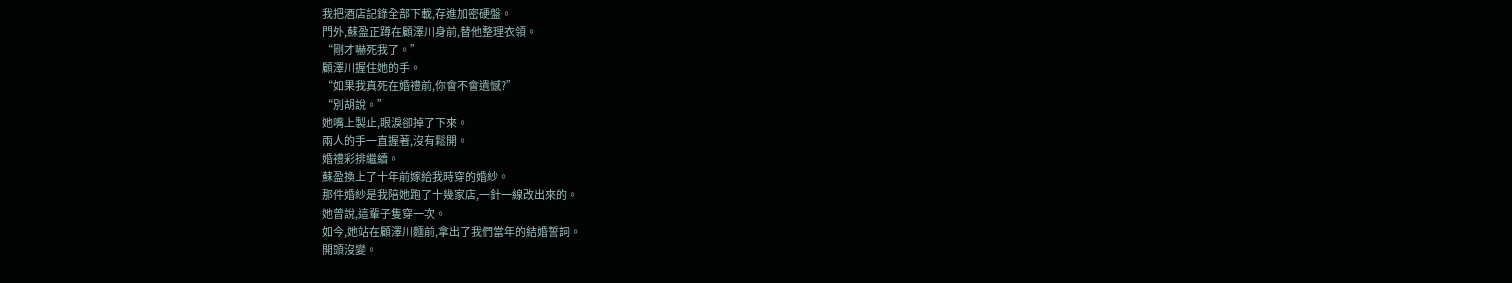我把酒店記錄全部下載,存進加密硬盤。
門外,蘇盈正蹲在顧澤川身前,替他整理衣領。
“剛才嚇死我了。”
顧澤川握住她的手。
“如果我真死在婚禮前,你會不會遺憾?”
“別胡說。”
她嘴上製止,眼淚卻掉了下來。
兩人的手一直握著,沒有鬆開。
婚禮彩排繼續。
蘇盈換上了十年前嫁給我時穿的婚紗。
那件婚紗是我陪她跑了十幾家店,一針一線改出來的。
她曾說,這輩子隻穿一次。
如今,她站在顧澤川麵前,拿出了我們當年的結婚誓詞。
開頭沒變。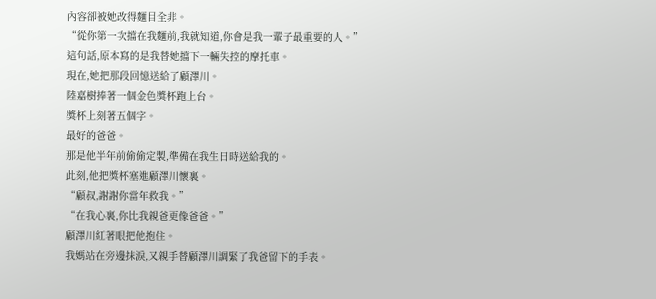內容卻被她改得麵目全非。
“從你第一次擋在我麵前,我就知道,你會是我一輩子最重要的人。”
這句話,原本寫的是我替她擋下一輛失控的摩托車。
現在,她把那段回憶送給了顧澤川。
陸嘉樹捧著一個金色獎杯跑上台。
獎杯上刻著五個字。
最好的爸爸。
那是他半年前偷偷定製,準備在我生日時送給我的。
此刻,他把獎杯塞進顧澤川懷裏。
“顧叔,謝謝你當年救我。”
“在我心裏,你比我親爸更像爸爸。”
顧澤川紅著眼把他抱住。
我媽站在旁邊抹淚,又親手替顧澤川調緊了我爸留下的手表。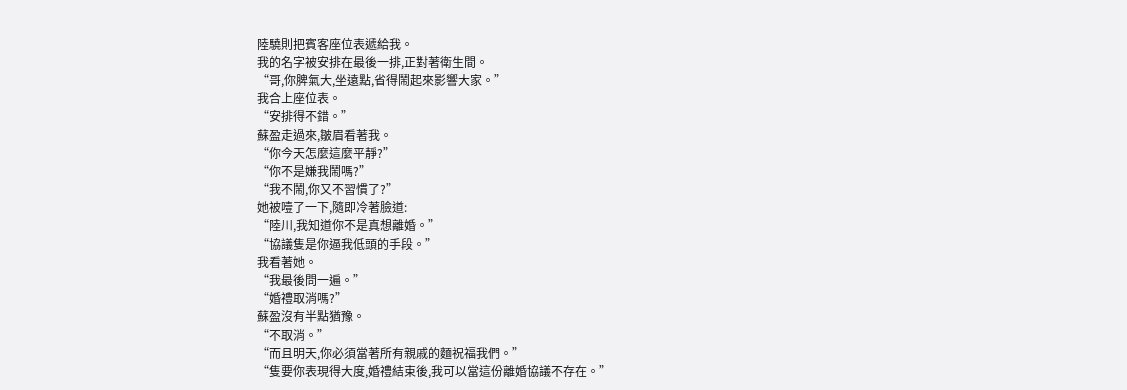陸驍則把賓客座位表遞給我。
我的名字被安排在最後一排,正對著衛生間。
“哥,你脾氣大,坐遠點,省得鬧起來影響大家。”
我合上座位表。
“安排得不錯。”
蘇盈走過來,皺眉看著我。
“你今天怎麼這麼平靜?”
“你不是嫌我鬧嗎?”
“我不鬧,你又不習慣了?”
她被噎了一下,隨即冷著臉道:
“陸川,我知道你不是真想離婚。”
“協議隻是你逼我低頭的手段。”
我看著她。
“我最後問一遍。”
“婚禮取消嗎?”
蘇盈沒有半點猶豫。
“不取消。”
“而且明天,你必須當著所有親戚的麵祝福我們。”
“隻要你表現得大度,婚禮結束後,我可以當這份離婚協議不存在。”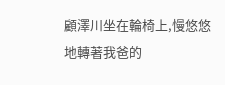顧澤川坐在輪椅上,慢悠悠地轉著我爸的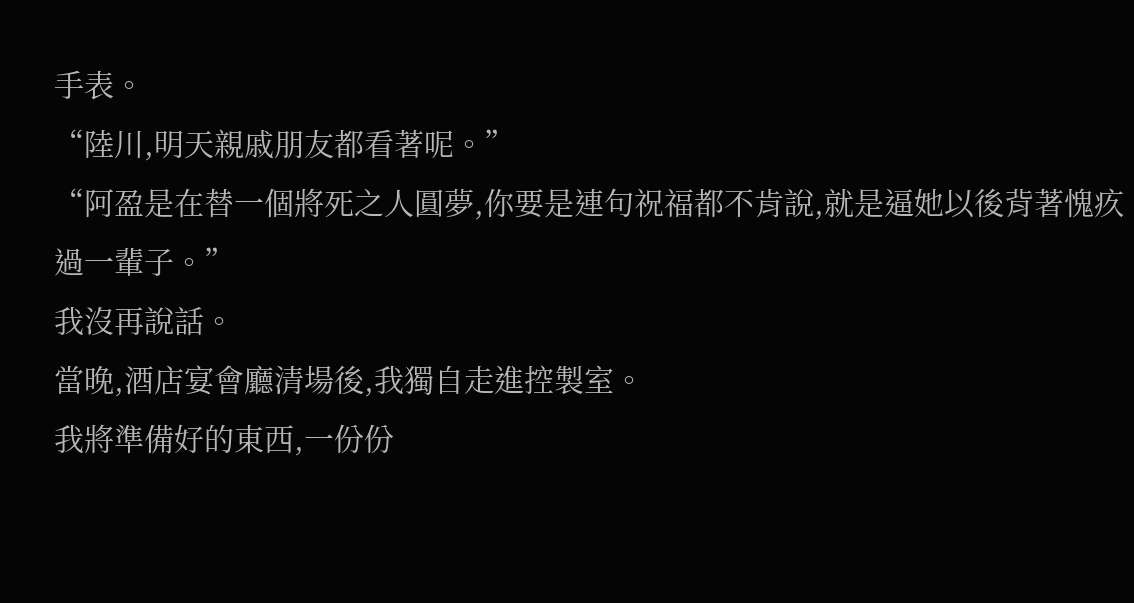手表。
“陸川,明天親戚朋友都看著呢。”
“阿盈是在替一個將死之人圓夢,你要是連句祝福都不肯說,就是逼她以後背著愧疚過一輩子。”
我沒再說話。
當晚,酒店宴會廳清場後,我獨自走進控製室。
我將準備好的東西,一份份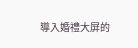導入婚禮大屏的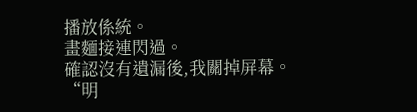播放係統。
畫麵接連閃過。
確認沒有遺漏後,我關掉屏幕。
“明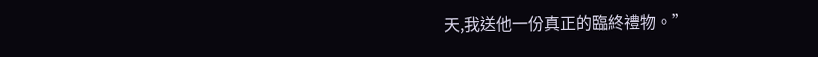天,我送他一份真正的臨終禮物。”